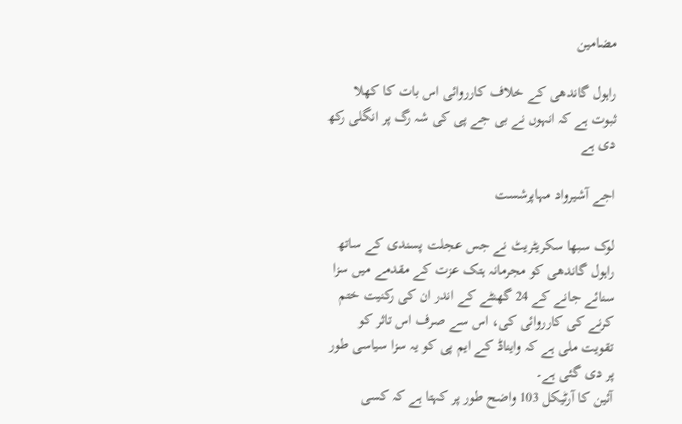مضامین

راہول گاندھی کے خلاف کارروائی اس بات کا کھلا ثبوت ہے کہ انہوں نے بی جے پی کی شہ رگ پر انگلی رکھ دی ہے

اجے آشیرواد مہاپرشست

لوک سبھا سکریٹریٹ نے جس عجلت پسندی کے ساتھ راہول گاندھی کو مجرمانہ ہتک عزت کے مقدمے میں سزا سنائے جانے کے 24 گھنٹے کے اندر ان کی رکنیت ختم کرنے کی کارروائی کی، اس سے صرف اس تاثر کو تقویت ملی ہے کہ وایناڈ کے ایم پی کو یہ سزا سیاسی طور پر دی گئی ہے۔
آئین کا آرٹیکل 103 واضح طور پر کہتا ہے کہ کسی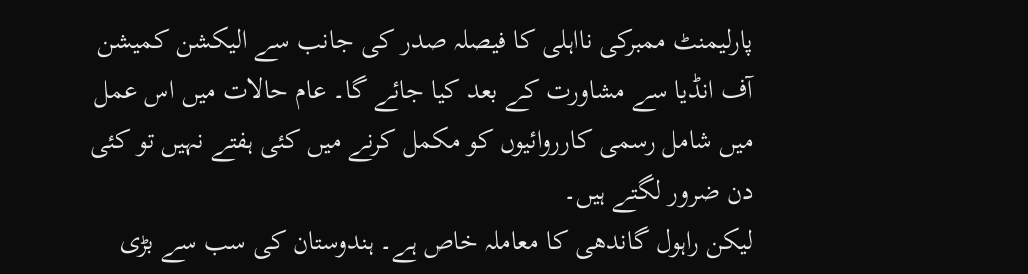پارلیمنٹ ممبرکی نااہلی کا فیصلہ صدر کی جانب سے الیکشن کمیشن آف انڈیا سے مشاورت کے بعد کیا جائے گا۔ عام حالات میں اس عمل میں شامل رسمی کارروائیوں کو مکمل کرنے میں کئی ہفتے نہیں تو کئی دن ضرور لگتے ہیں۔
لیکن راہول گاندھی کا معاملہ خاص ہے۔ ہندوستان کی سب سے بڑی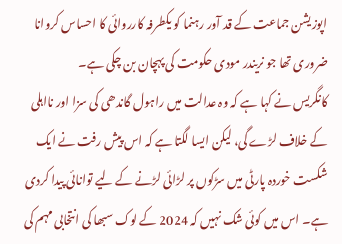اپوزیشن جماعت کے قد آور رہنما کو یکطرفہ کارروائی کا احساس کروانا ضروری تھا جو نریندر مودی حکومت کی پہچان بن چکی ہے۔
کانگریس نے کہا ہے کہ وہ عدالت میں راہول گاندھی کی سزا اور نااہلی کے خلاف لڑے گی، لیکن ایسا لگتا ہے کہ اس پیش رفت نے ایک شکست خوردہ پارٹی میں سڑکوں پر لڑائی لڑنے کے لیے توانائی پیدا کردی ہے۔ اس میں کوئی شک نہیں کہ 2024 کے لوک سبھا کی انتخابی مہم کی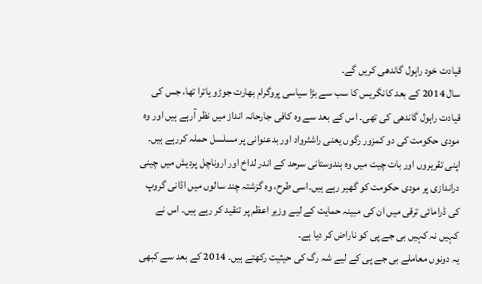قیادت خود راہول گاندھی کریں گے۔
سال 2014 کے بعد کانگریس کا سب سے بڑا سیاسی پروگرام بھارت جوڑو یاترا تھا، جس کی قیادت راہول گاندھی کی تھی۔ اس کے بعد سے وہ کافی جارحانہ انداز میں نظر آرہے ہیں اور وہ مودی حکومت کی دو کمزور رگوں یعنی راشٹرواد اور بدعنوانی پر مسلسل حملہ کررہے ہیں۔
اپنی تقریروں اور بات چیت میں وہ ہندوستانی سرحد کے اندر لداخ اور اروناچل پردیش میں چینی دراندازی پر مودی حکومت کو گھیر رہے ہیں۔اسی طرح، وہ گزشتہ چند سالوں میں اڈانی گروپ کی ڈرامائی ترقی میں ان کی مبینہ حمایت کے لیے وزیر اعظم پر تنقید کر رہے ہیں۔ اس نے کہیں نہ کہیں بی جے پی کو ناراض کر دیا ہے۔
یہ دونوں معاملے بی جے پی کے لیے شہ رگ کی حیثیت رکھتے ہیں۔ 2014 کے بعد سے کبھی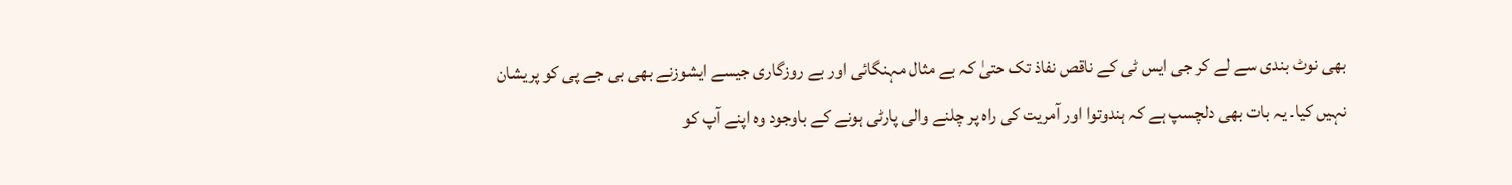بھی نوٹ بندی سے لے کر جی ایس ٹی کے ناقص نفاذ تک حتیٰ کہ بے مثال مہنگائی اور بے روزگاری جیسے ایشوزنے بھی بی جے پی کو پریشان نہیں کیا۔ یہ بات بھی دلچسپ ہے کہ ہندوتوا اور آمریت کی راہ پر چلنے والی پارٹی ہونے کے باوجود وہ اپنے آپ کو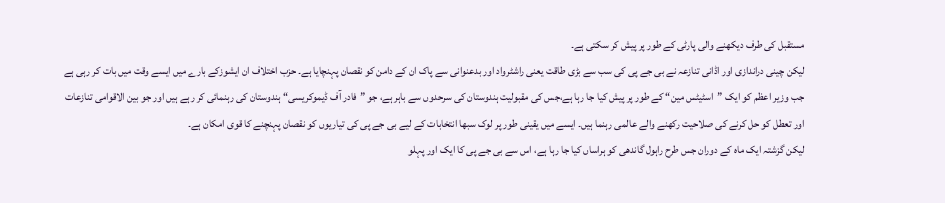مستقبل کی طرف دیکھنے والی پارٹی کے طور پر پیش کر سکتی ہے۔
لیکن چینی دراندازی اور اڈانی تنازعہ نے بی جے پی کی سب سے بڑی طاقت یعنی راشٹرواد اور بدعنوانی سے پاک ان کے دامن کو نقصان پہنچایا ہے۔ حزب اختلاف ان ایشوزکے بارے میں ایسے وقت میں بات کر رہی ہے جب وزیر اعظم کو ایک ”اسٹیٹس مین“ کے طور پر پیش کیا جا رہا ہے،جس کی مقبولیت ہندوستان کی سرحدوں سے باہر ہے، جو ”فادر آف ڈیموکریسی“ ہندوستان کی رہنمائی کر رہے ہیں اور جو بین الاقوامی تنازعات اور تعطل کو حل کرنے کی صلاحیت رکھنے والے عالمی رہنما ہیں۔ ایسے میں یقینی طور پر لوک سبھا انتخابات کے لیے بی جے پی کی تیاریوں کو نقصان پہنچنے کا قوی امکان ہے۔
لیکن گزشتہ ایک ماہ کے دوران جس طرح راہول گاندھی کو ہراساں کیا جا رہا ہے، اس سے بی جے پی کا ایک اور پہلو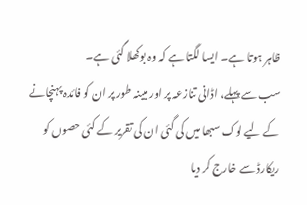ظاہر ہوتا ہے۔ ایسا لگتا ہے کہ وہ بوکھلا گئی ہے۔
سب سے پہلے، اڈانی تنازعہ پر اور مبینہ طور پر ان کو فائدہ پہنچانے کے لیے لوک سبھا میں کی گئی ان کی تقریر کے کئی حصوں کو ریکارڈ سے خارج کر دیا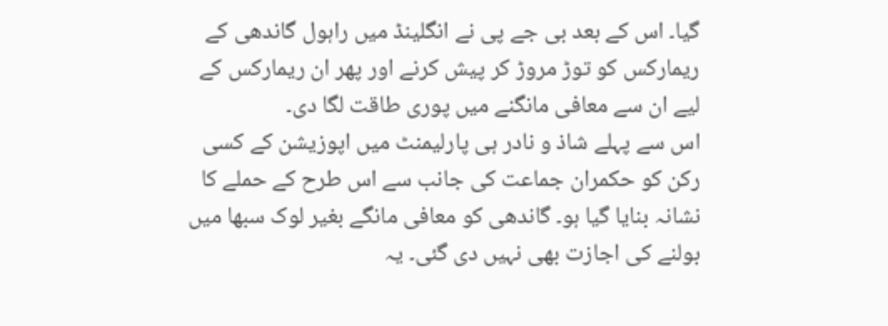گیا۔ اس کے بعد بی جے پی نے انگلینڈ میں راہول گاندھی کے ریمارکس کو توڑ مروڑ کر پیش کرنے اور پھر ان ریمارکس کے لیے ان سے معافی مانگنے میں پوری طاقت لگا دی۔
اس سے پہلے شاذ و نادر ہی پارلیمنٹ میں اپوزیشن کے کسی رکن کو حکمران جماعت کی جانب سے اس طرح کے حملے کا نشانہ بنایا گیا ہو۔ گاندھی کو معافی مانگے بغیر لوک سبھا میں بولنے کی اجازت بھی نہیں دی گئی۔ یہ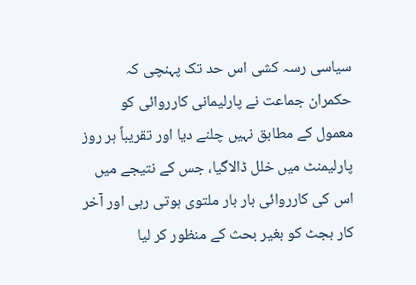سیاسی رسہ کشی اس حد تک پہنچی کہ حکمران جماعت نے پارلیمانی کارروائی کو معمول کے مطابق نہیں چلنے دیا اور تقریباً ہر روز پارلیمنٹ میں خلل ڈالاگیا، جس کے نتیجے میں اس کی کارروائی بار بار ملتوی ہوتی رہی اور آخر کار بجٹ کو بغیر بحث کے منظور کر لیا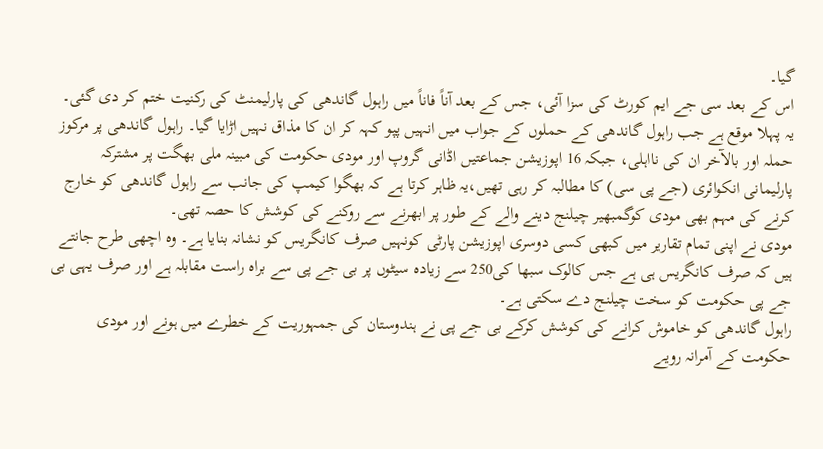گیا۔
اس کے بعد سی جے ایم کورٹ کی سزا آئی، جس کے بعد آناً فاناً میں راہول گاندھی کی پارلیمنٹ کی رکنیت ختم کر دی گئی۔ یہ پہلا موقع ہے جب راہول گاندھی کے حملوں کے جواب میں انہیں پپو کہہ کر ان کا مذاق نہیں اڑایا گیا۔ راہول گاندھی پر مرکوز حملہ اور بالآخر ان کی نااہلی، جبکہ 16 اپوزیشن جماعتیں اڈانی گروپ اور مودی حکومت کی مبینہ ملی بھگت پر مشترکہ پارلیمانی انکوائری (جے پی سی) کا مطالبہ کر رہی تھیں،یہ ظاہر کرتا ہے کہ بھگوا کیمپ کی جانب سے راہول گاندھی کو خارج کرنے کی مہم بھی مودی کوگمبھیر چیلنج دینے والے کے طور پر ابھرنے سے روکنے کی کوشش کا حصہ تھی۔
مودی نے اپنی تمام تقاریر میں کبھی کسی دوسری اپوزیشن پارٹی کونہیں صرف کانگریس کو نشانہ بنایا ہے۔ وہ اچھی طرح جانتے ہیں کہ صرف کانگریس ہی ہے جس کالوک سبھا کی250 سے زیادہ سیٹوں پر بی جے پی سے براہ راست مقابلہ ہے اور صرف یہی بی جے پی حکومت کو سخت چیلنج دے سکتی ہے۔
راہول گاندھی کو خاموش کرانے کی کوشش کرکے بی جے پی نے ہندوستان کی جمہوریت کے خطرے میں ہونے اور مودی حکومت کے آمرانہ رویے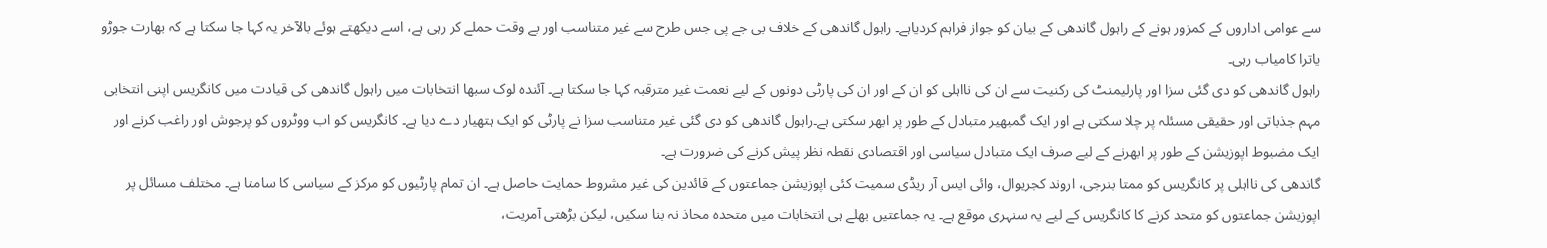سے عوامی اداروں کے کمزور ہونے کے راہول گاندھی کے بیان کو جواز فراہم کردیاہے۔ راہول گاندھی کے خلاف بی جے پی جس طرح سے غیر متناسب اور بے وقت حملے کر رہی ہے، اسے دیکھتے ہوئے بالآخر یہ کہا جا سکتا ہے کہ بھارت جوڑو یاترا کامیاب رہی۔
راہول گاندھی کو دی گئی سزا اور پارلیمنٹ کی رکنیت سے ان کی نااہلی کو ان کے اور ان کی پارٹی دونوں کے لیے نعمت غیر مترقبہ کہا جا سکتا ہے۔ آئندہ لوک سبھا انتخابات میں راہول گاندھی کی قیادت میں کانگریس اپنی انتخابی مہم جذباتی اور حقیقی مسئلہ پر چلا سکتی ہے اور ایک گمبھیر متبادل کے طور پر ابھر سکتی ہے۔راہول گاندھی کو دی گئی غیر متناسب سزا نے پارٹی کو ایک ہتھیار دے دیا ہے۔ کانگریس کو اب ووٹروں کو پرجوش اور راغب کرنے اور ایک مضبوط اپوزیشن کے طور پر ابھرنے کے لیے صرف ایک متبادل سیاسی اور اقتصادی نقطہ نظر پیش کرنے کی ضرورت ہے۔
گاندھی کی نااہلی پر کانگریس کو ممتا بنرجی، اروند کجریوال، وائی ایس آر ریڈی سمیت کئی اپوزیشن جماعتوں کے قائدین کی غیر مشروط حمایت حاصل ہے۔ ان تمام پارٹیوں کو مرکز کے سیاسی کا سامنا ہے۔ مختلف مسائل پر اپوزیشن جماعتوں کو متحد کرنے کا کانگریس کے لیے یہ سنہری موقع ہے۔ یہ جماعتیں بھلے ہی انتخابات میں متحدہ محاذ نہ بنا سکیں، لیکن بڑھتی آمریت،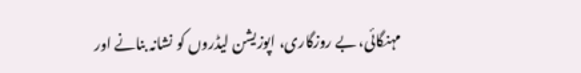مہنگائی، بے روزگاری، اپوزیشن لیڈروں کو نشانہ بنانے اور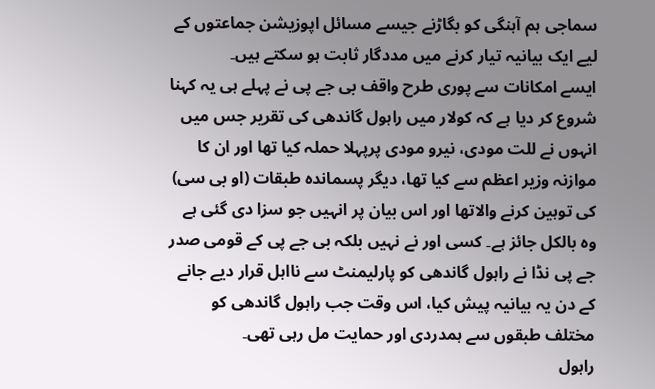سماجی ہم آہنگی کو بگاڑنے جیسے مسائل اپوزیشن جماعتوں کے لیے ایک بیانیہ تیار کرنے میں مددگار ثابت ہو سکتے ہیں۔
ایسے امکانات سے پوری طرح واقف بی جے پی نے پہلے ہی یہ کہنا شروع کر دیا ہے کہ کولار میں راہول گاندھی کی تقریر جس میں انہوں نے للت مودی، نیرو مودی پرپہلا حملہ کیا تھا اور ان کا موازنہ وزیر اعظم سے کیا تھا، دیگر پسماندہ طبقات (او بی سی) کی توہین کرنے والاتھا اور اس بیان پر انہیں جو سزا دی گئی ہے وہ بالکل جائز ہے۔ کسی اور نے نہیں بلکہ بی جے پی کے قومی صدر جے پی نڈا نے راہول گاندھی کو پارلیمنٹ سے نااہل قرار دیے جانے کے دن یہ بیانیہ پیش کیا، اس وقت جب راہول گاندھی کو مختلف طبقوں سے ہمدردی اور حمایت مل رہی تھی۔
راہول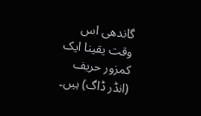گاندھی اس وقت یقینا ایک کمزور حریف (انڈر ڈاگ) ہیں۔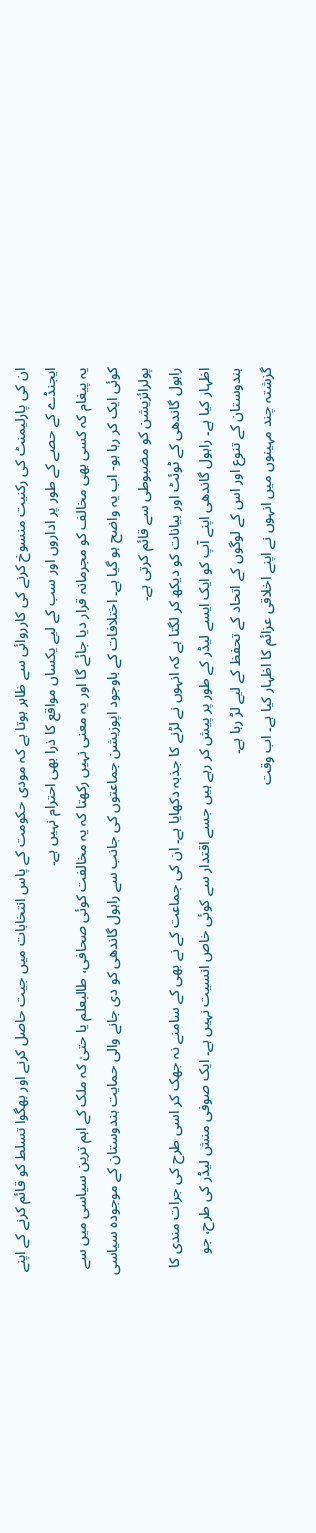ان کی پارلیمنٹ کی رکنیت منسوخ کرنے کی کارروائی سے ظاہر ہوتا ہے کہ مودی حکومت کے پاس انتخابات میں جیت حاصل کرنے اور بھگوا تسلط کو قائم کرنے کے اپنے ایجنڈے کے حصے کے طور پر اداروں اور سب کے لیے یکساں مواقع کا ذرا بھی احترام نہیں ہے۔
یہ پیغام کہ کسی بھی مخالف کو مجرمانہ قرار دیا جائے گا اور یہ معنی نہیں رکھتا کہ یہ مخالفت کوئی صحافی، طالبعلم یا حتیٰ کہ ملک کے اہم ترین سیاسی میں سے کوئی ایک کر رہا ہو- اب یہ واضح ہو گیا ہے۔ اختلافات کے باوجود اپوزیشن جماعتوں کی جانب سے راہول گاندھی کو دی جانے والی حمایت ہندوستان کے موجودہ سیاسی پولرائزیشن کو مضبوطی سے قائم کرتی ہے۔
راہول گاندھی کے ٹوئٹ اور بیانات کو دیکھ کر لگتا ہے کہ انہوں نے لڑنے کا جذبہ دکھایا ہے۔ ان کی جماعت کے نے بھی کے سامنے نہ جھک کر اسی طرح کی جرات مندی کا اظہار کیا ہے۔ راہول گاندھی اپنے آپ کو ایک ایسے لیڈر کے طور پر پیش کر رہے ہیں جسے اقتدار سے کوئی خاص انسیت نہیں ہے۔ ایک صوفی منش لیڈر کی طرح، جو ہندوستان کے تنوع اور اس کے لوگوں کے اتحاد کے تحفظ کے لیے لڑ رہا ہے۔
گزشتہ چند مہینوں میں انہوں نے اپنے اخلاقی عزائم کا اظہار کیا ہے۔ اب وقت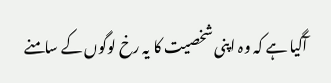آگیا ہے کہ وہ اپنی شخصیت کا یہ رخ لوگوں کے سامنے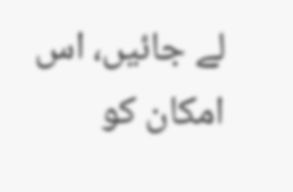لے جائیں، اس امکان کو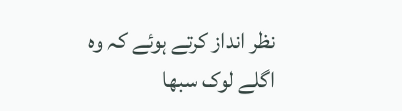نظر انداز کرتے ہوئے کہ وہ اگلے لوک سبھا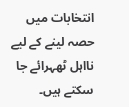انتخابات میں حصہ لینے کے لیے نااہل ٹھہرائے جا سکتے ہیں۔